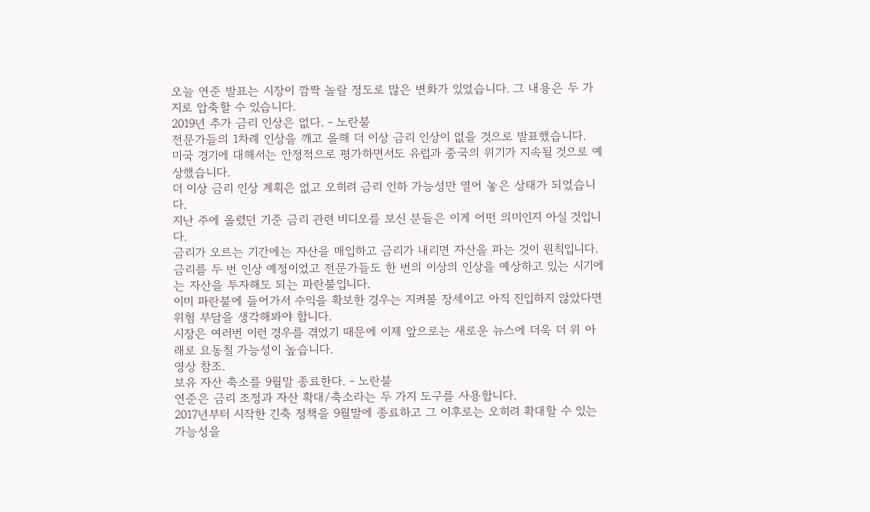오늘 연준 발표는 시장이 깜짝 놀랄 정도로 많은 변화가 있었습니다. 그 내용은 두 가지로 압축할 수 있습니다.
2019년 추가 금리 인상은 없다. - 노란불
전문가들의 1차례 인상을 깨고 올해 더 이상 금리 인상이 없을 것으로 발표했습니다.
미국 경기에 대해서는 안정적으로 평가하면서도 유럽과 중국의 위기가 지속될 것으로 예상했습니다.
더 이상 금리 인상 계획은 없고 오히려 금리 인하 가능성만 열어 놓은 상태가 되었습니다.
지난 주에 올렸던 기준 금리 관련 비디오를 보신 분들은 이게 어떤 의미인지 아실 것입니다.
금리가 오르는 기간에는 자산을 매입하고 금리가 내리면 자산을 파는 것이 원칙입니다.
금리를 두 번 인상 예정이었고 전문가들도 한 번의 이상의 인상을 예상하고 있는 시기에는 자산을 투자해도 되는 파란불입니다.
이미 파란불에 들어가서 수익을 확보한 경우는 지켜볼 장세이고 아직 진입하지 않았다면 위험 부담을 생각해봐야 합니다.
시장은 여러번 이런 경우를 겪었기 때문에 이제 앞으로는 새로운 뉴스에 더욱 더 위 아래로 요동칠 가능성이 높습니다.
영상 참조.
보유 자산 축소를 9월말 종료한다. - 노란불
연준은 금리 조정과 자산 확대/축소라는 두 가지 도구를 사용합니다.
2017년부터 시작한 긴축 정책을 9월말에 종료하고 그 이후로는 오히려 확대할 수 있는 가능성을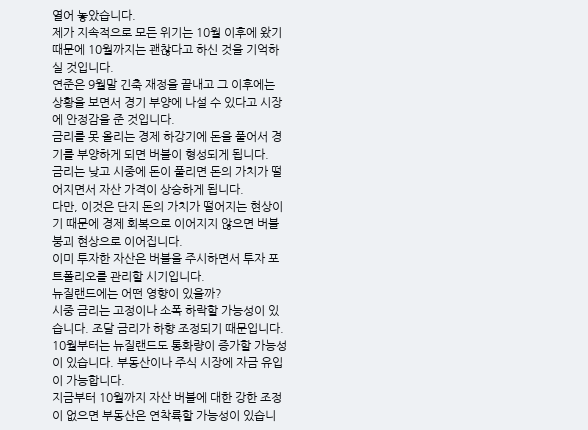열어 놓았습니다.
제가 지속적으로 모든 위기는 10월 이후에 왔기 때문에 10월까지는 괜찮다고 하신 것을 기억하실 것입니다.
연준은 9월말 긴축 재정을 끝내고 그 이후에는 상황을 보면서 경기 부양에 나설 수 있다고 시장에 안정감을 준 것입니다.
금리를 못 올리는 경제 하강기에 돈을 풀어서 경기를 부양하게 되면 버블이 형성되게 됩니다.
금리는 낮고 시중에 돈이 풀리면 돈의 가치가 떨어지면서 자산 가격이 상승하게 됩니다.
다만, 이것은 단지 돈의 가치가 떨어지는 현상이기 때문에 경제 회복으로 이어지지 않으면 버블 붕괴 현상으로 이어집니다.
이미 투자한 자산은 버블을 주시하면서 투자 포트폴리오를 관리할 시기입니다.
뉴질랜드에는 어떤 영향이 있을까?
시중 금리는 고정이나 소폭 하락할 가능성이 있습니다. 조달 금리가 하향 조정되기 때문입니다.
10월부터는 뉴질랜드도 통화량이 증가할 가능성이 있습니다. 부동산이나 주식 시장에 자금 유입이 가능합니다.
지금부터 10월까지 자산 버블에 대한 강한 조정이 없으면 부동산은 연착륙할 가능성이 있습니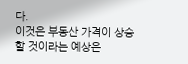다.
이것은 부동산 가격이 상승할 것이라는 예상은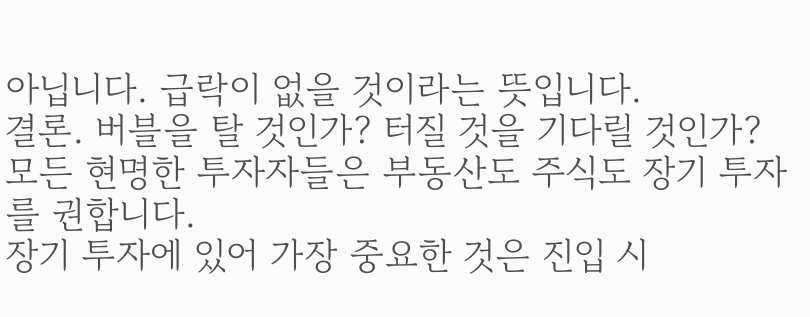아닙니다. 급락이 없을 것이라는 뜻입니다.
결론. 버블을 탈 것인가? 터질 것을 기다릴 것인가?
모든 현명한 투자자들은 부동산도 주식도 장기 투자를 권합니다.
장기 투자에 있어 가장 중요한 것은 진입 시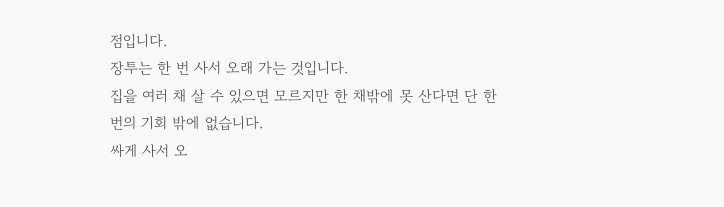점입니다.
장투는 한 번 사서 오래 가는 것입니다.
집을 여러 채 살 수 있으면 모르지만 한 채밖에 못 산다면 단 한 번의 기회 밖에 없습니다.
싸게 사서 오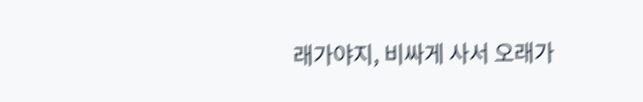래가야지, 비싸게 사서 오래가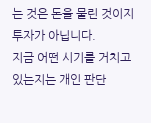는 것은 돈을 물린 것이지 투자가 아닙니다.
지금 어떤 시기를 거치고 있는지는 개인 판단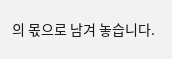의 몫으로 남겨 놓습니다.